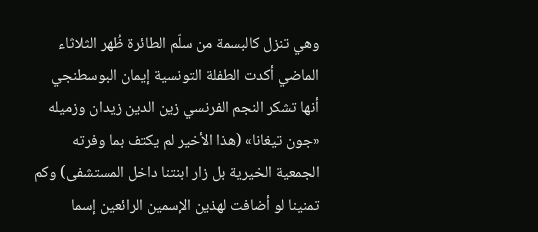وهي تنزل كالبسمة من سلّم الطائرة ظُهر الثلاثاء الماضي أكدت الطفلة التونسية إيمان البوسطنجي أنها تشكر النجم الفرنسي زين الدين زيدان وزميله «جون تيغانا» (هذا الأخير لم يكتف بما وفرته الجمعية الخيرية بل زار ابنتنا داخل المستشفى) وكم تمنينا لو أضافت لهذين الإسمين الرائعين إسما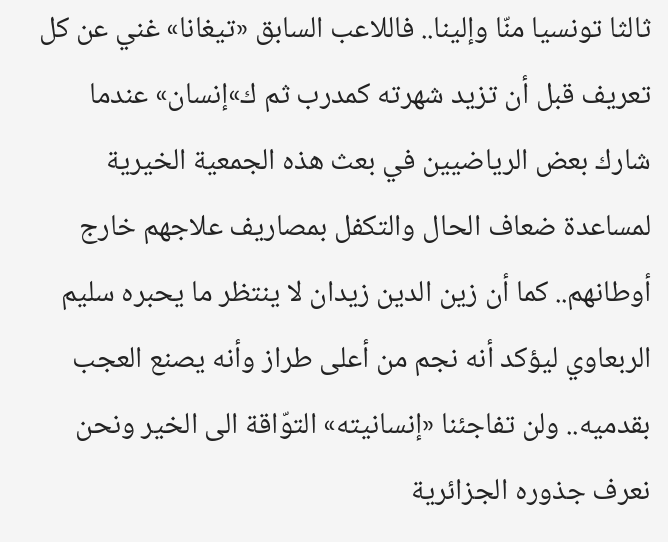ثالثا تونسيا منّا وإلينا.. فاللاعب السابق «تيغانا» غني عن كل تعريف قبل أن تزيد شهرته كمدرب ثم ك»إنسان» عندما شارك بعض الرياضيين في بعث هذه الجمعية الخيرية لمساعدة ضعاف الحال والتكفل بمصاريف علاجهم خارج أوطانهم.. كما أن زين الدين زيدان لا ينتظر ما يحبره سليم الربعاوي ليؤكد أنه نجم من أعلى طراز وأنه يصنع العجب بقدميه.. ولن تفاجئنا «إنسانيته» التوّاقة الى الخير ونحن نعرف جذوره الجزائرية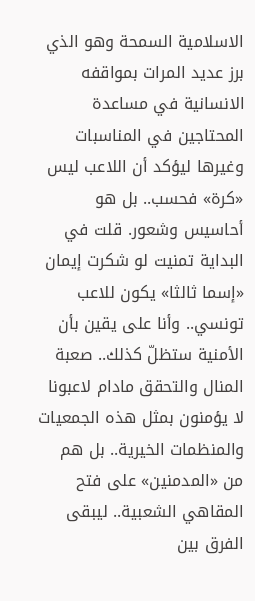الاسلامية السمحة وهو الذي برز عديد المرات بمواقفه الانسانية في مساعدة المحتاجين في المناسبات وغيرها ليؤكد أن اللاعب ليس «كرة» فحسب.. بل هو أحاسيس وشعور. قلت في البداية تمنيت لو شكرت إيمان «إسما ثالثا» يكون للاعب تونسي.. وأنا على يقين بأن الأمنية ستظلّ كذلك.. صعبة المنال والتحقق مادام لاعبونا لا يؤمنون بمثل هذه الجمعيات والمنظمات الخيرية.. بل هم من «المدمنين» على فتح المقاهي الشعبية.. ليبقى الفرق بين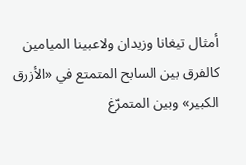أمثال تيغانا وزيدان ولاعبينا الميامين كالفرق بين السابح المتمتع في «الأزرق الكبير» وبين المتمرّغ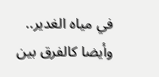في مياه الغدير.. وأيضا كالفرق بين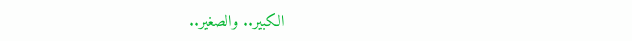الكبير.. والصغير..